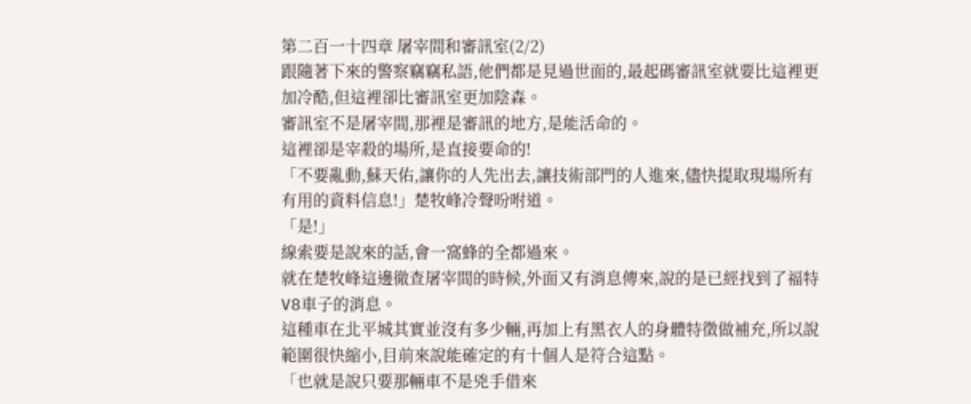第二百一十四章 屠宰間和審訊室(2/2)
跟隨著下來的警察竊竊私語,他們都是見過世面的,最起碼審訊室就要比這裡更加冷酷,但這裡卻比審訊室更加陰森。
審訊室不是屠宰間,那裡是審訊的地方,是能活命的。
這裡卻是宰殺的場所,是直接要命的!
「不要亂動,蘇天佑,讓你的人先出去,讓技術部門的人進來,儘快提取現場所有有用的資料信息!」楚牧峰冷聲吩咐道。
「是!」
線索要是說來的話,會一窩蜂的全都過來。
就在楚牧峰這邊徹查屠宰間的時候,外面又有消息傳來,說的是已經找到了福特V8車子的消息。
這種車在北平城其實並沒有多少輛,再加上有黑衣人的身體特徵做補充,所以說範圍很快縮小,目前來說能確定的有十個人是符合這點。
「也就是說只要那輛車不是兇手借來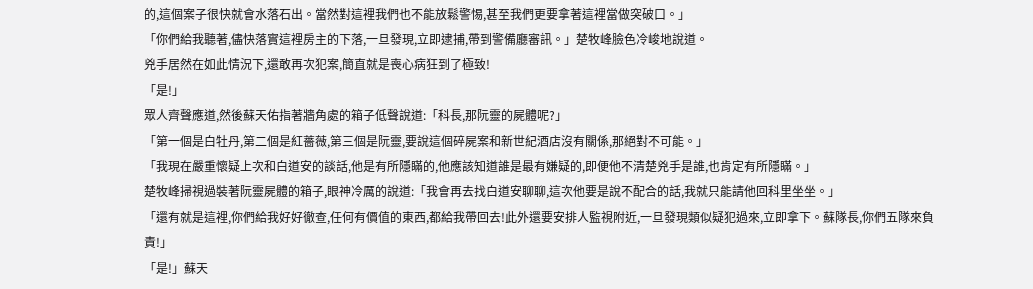的,這個案子很快就會水落石出。當然對這裡我們也不能放鬆警惕,甚至我們更要拿著這裡當做突破口。」
「你們給我聽著,儘快落實這裡房主的下落,一旦發現,立即逮捕,帶到警備廳審訊。」楚牧峰臉色冷峻地說道。
兇手居然在如此情況下,還敢再次犯案,簡直就是喪心病狂到了極致!
「是!」
眾人齊聲應道,然後蘇天佑指著牆角處的箱子低聲說道:「科長,那阮靈的屍體呢?」
「第一個是白牡丹,第二個是紅薔薇,第三個是阮靈,要說這個碎屍案和新世紀酒店沒有關係,那絕對不可能。」
「我現在嚴重懷疑上次和白道安的談話,他是有所隱瞞的,他應該知道誰是最有嫌疑的,即便他不清楚兇手是誰,也肯定有所隱瞞。」
楚牧峰掃視過裝著阮靈屍體的箱子,眼神冷厲的說道:「我會再去找白道安聊聊,這次他要是說不配合的話,我就只能請他回科里坐坐。」
「還有就是這裡,你們給我好好徹查,任何有價值的東西,都給我帶回去!此外還要安排人監視附近,一旦發現類似疑犯過來,立即拿下。蘇隊長,你們五隊來負責!」
「是!」蘇天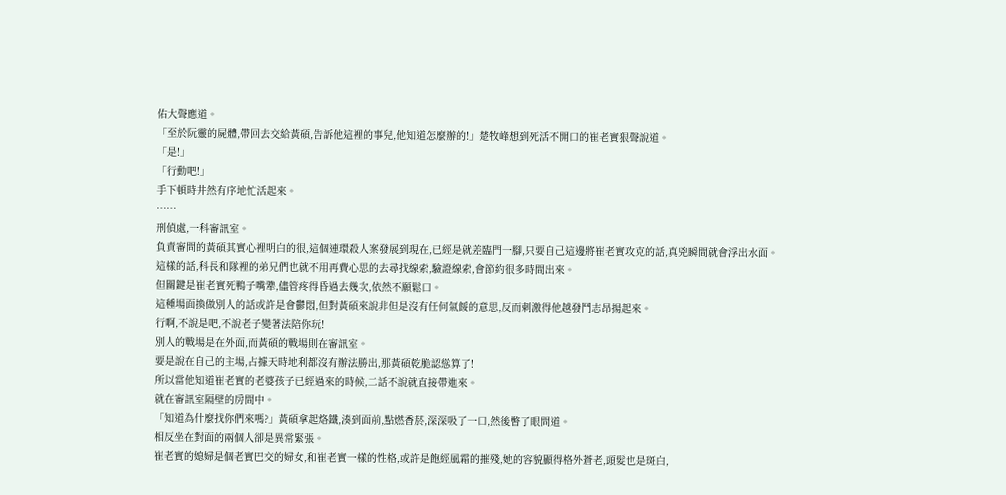佑大聲應道。
「至於阮靈的屍體,帶回去交給黃碩,告訴他這裡的事兒,他知道怎麼辦的!」楚牧峰想到死活不開口的崔老實狠聲說道。
「是!」
「行動吧!」
手下頓時井然有序地忙活起來。
……
刑偵處,一科審訊室。
負責審問的黃碩其實心裡明白的很,這個連環殺人案發展到現在,已經是就差臨門一腳,只要自己這邊將崔老實攻克的話,真兇瞬間就會浮出水面。
這樣的話,科長和隊裡的弟兄們也就不用再費心思的去尋找線索,驗證線索,會節約很多時間出來。
但關鍵是崔老實死鴨子嘴犟,儘管疼得昏過去幾次,依然不願鬆口。
這種場面換做別人的話或許是會鬱悶,但對黃碩來說非但是沒有任何氣餒的意思,反而刺激得他越發鬥志昂揚起來。
行啊,不說是吧,不說老子變著法陪你玩!
別人的戰場是在外面,而黃碩的戰場則在審訊室。
要是說在自己的主場,占據天時地利都沒有辦法勝出,那黃碩乾脆認慫算了!
所以當他知道崔老實的老婆孩子已經過來的時候,二話不說就直接帶進來。
就在審訊室隔壁的房間中。
「知道為什麼找你們來嗎?」黃碩拿起烙鐵,湊到面前,點燃香菸,深深吸了一口,然後瞥了眼問道。
相反坐在對面的兩個人卻是異常緊張。
崔老實的媳婦是個老實巴交的婦女,和崔老實一樣的性格,或許是飽經風霜的摧殘,她的容貌顯得格外蒼老,頭髮也是斑白,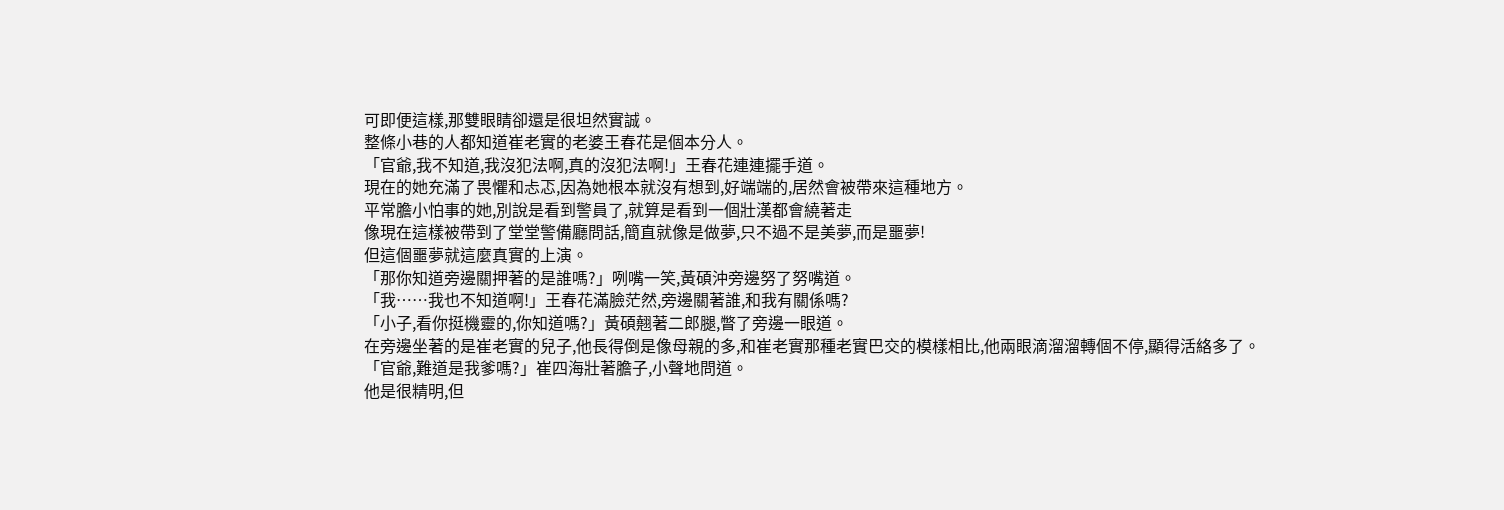可即便這樣,那雙眼睛卻還是很坦然實誠。
整條小巷的人都知道崔老實的老婆王春花是個本分人。
「官爺,我不知道,我沒犯法啊,真的沒犯法啊!」王春花連連擺手道。
現在的她充滿了畏懼和忐忑,因為她根本就沒有想到,好端端的,居然會被帶來這種地方。
平常膽小怕事的她,別說是看到警員了,就算是看到一個壯漢都會繞著走
像現在這樣被帶到了堂堂警備廳問話,簡直就像是做夢,只不過不是美夢,而是噩夢!
但這個噩夢就這麼真實的上演。
「那你知道旁邊關押著的是誰嗎?」咧嘴一笑,黃碩沖旁邊努了努嘴道。
「我……我也不知道啊!」王春花滿臉茫然,旁邊關著誰,和我有關係嗎?
「小子,看你挺機靈的,你知道嗎?」黃碩翹著二郎腿,瞥了旁邊一眼道。
在旁邊坐著的是崔老實的兒子,他長得倒是像母親的多,和崔老實那種老實巴交的模樣相比,他兩眼滴溜溜轉個不停,顯得活絡多了。
「官爺,難道是我爹嗎?」崔四海壯著膽子,小聲地問道。
他是很精明,但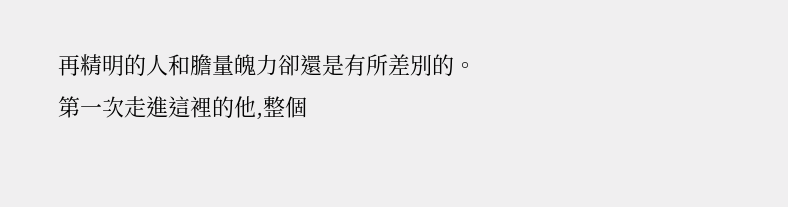再精明的人和膽量魄力卻還是有所差別的。
第一次走進這裡的他,整個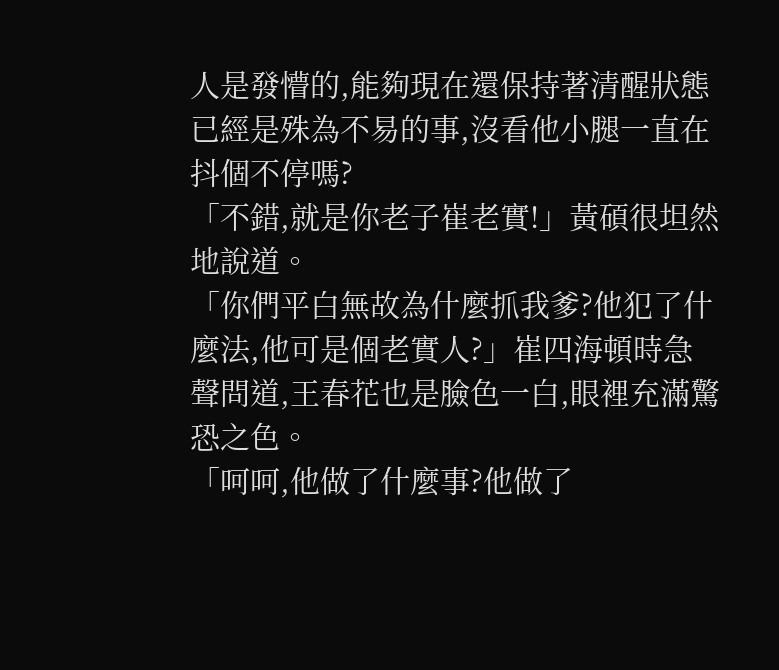人是發懵的,能夠現在還保持著清醒狀態已經是殊為不易的事,沒看他小腿一直在抖個不停嗎?
「不錯,就是你老子崔老實!」黃碩很坦然地說道。
「你們平白無故為什麼抓我爹?他犯了什麼法,他可是個老實人?」崔四海頓時急聲問道,王春花也是臉色一白,眼裡充滿驚恐之色。
「呵呵,他做了什麼事?他做了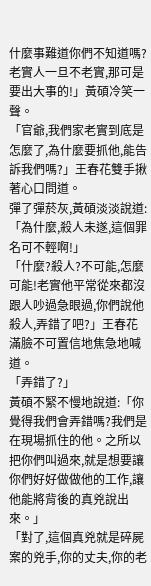什麼事難道你們不知道嗎?老實人一旦不老實,那可是要出大事的!」黃碩冷笑一聲。
「官爺,我們家老實到底是怎麼了,為什麼要抓他,能告訴我們嗎?」王春花雙手揪著心口問道。
彈了彈菸灰,黃碩淡淡說道:「為什麼,殺人未遂,這個罪名可不輕啊!」
「什麼?殺人?不可能,怎麼可能!老實他平常從來都沒跟人吵過急眼過,你們說他殺人,弄錯了吧?」王春花滿臉不可置信地焦急地喊道。
「弄錯了?」
黃碩不緊不慢地說道:「你覺得我們會弄錯嗎?我們是在現場抓住的他。之所以把你們叫過來,就是想要讓你們好好做做他的工作,讓他能將背後的真兇說出來。」
「對了,這個真兇就是碎屍案的兇手,你的丈夫,你的老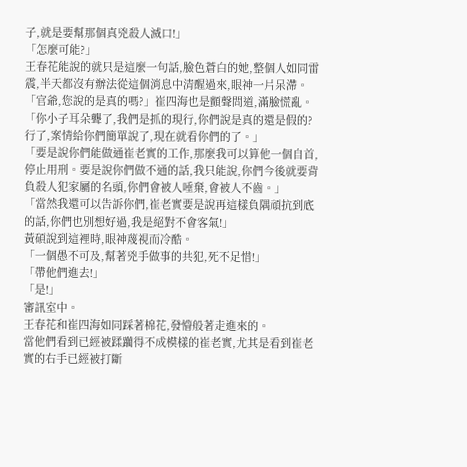子,就是要幫那個真兇殺人滅口!」
「怎麼可能?」
王春花能說的就只是這麼一句話,臉色蒼白的她,整個人如同雷震,半天都沒有辦法從這個消息中清醒過來,眼神一片呆滯。
「官爺,您說的是真的嗎?」崔四海也是顫聲問道,滿臉慌亂。
「你小子耳朵聾了,我們是抓的現行,你們說是真的還是假的?行了,案情給你們簡單說了,現在就看你們的了。」
「要是說你們能做通崔老實的工作,那麼我可以算他一個自首,停止用刑。要是說你們做不通的話,我只能說,你們今後就要背負殺人犯家屬的名頭,你們會被人唾棄,會被人不齒。」
「當然我還可以告訴你們,崔老實要是說再這樣負隅頑抗到底的話,你們也別想好過,我是絕對不會客氣!」
黃碩說到這裡時,眼神蔑視而冷酷。
「一個愚不可及,幫著兇手做事的共犯,死不足惜!」
「帶他們進去!」
「是!」
審訊室中。
王春花和崔四海如同踩著棉花,發懵般著走進來的。
當他們看到已經被蹂躪得不成模樣的崔老實,尤其是看到崔老實的右手已經被打斷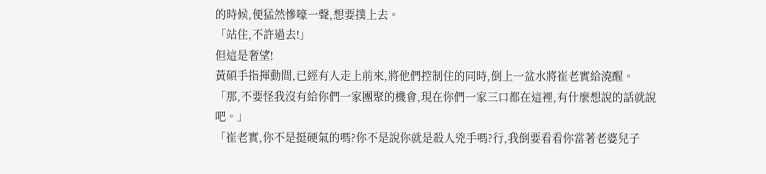的時候,便猛然慘嚎一聲,想要撲上去。
「站住,不許過去!」
但這是奢望!
黃碩手指揮動間,已經有人走上前來,將他們控制住的同時,倒上一盆水將崔老實給澆醒。
「那,不要怪我沒有給你們一家團聚的機會,現在你們一家三口都在這裡,有什麼想說的話就說吧。」
「崔老實,你不是挺硬氣的嗎?你不是說你就是殺人兇手嗎?行,我倒要看看你當著老婆兒子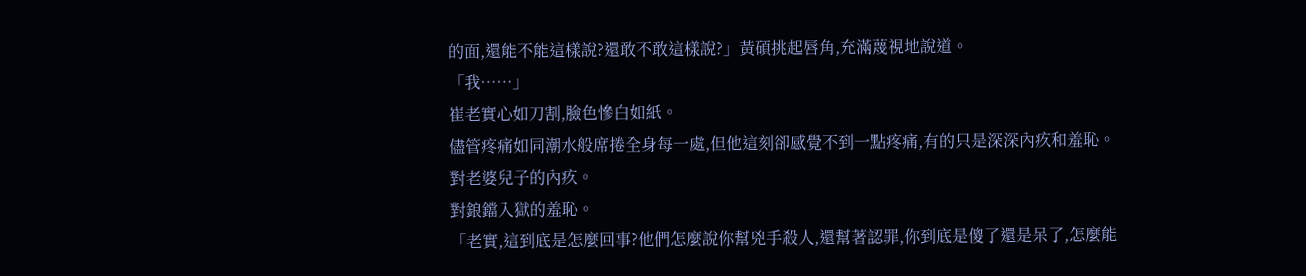的面,還能不能這樣說?還敢不敢這樣說?」黃碩挑起唇角,充滿蔑視地說道。
「我……」
崔老實心如刀割,臉色慘白如紙。
儘管疼痛如同潮水般席捲全身每一處,但他這刻卻感覺不到一點疼痛,有的只是深深內疚和羞恥。
對老婆兒子的內疚。
對鋃鐺入獄的羞恥。
「老實,這到底是怎麼回事?他們怎麼說你幫兇手殺人,還幫著認罪,你到底是傻了還是呆了,怎麼能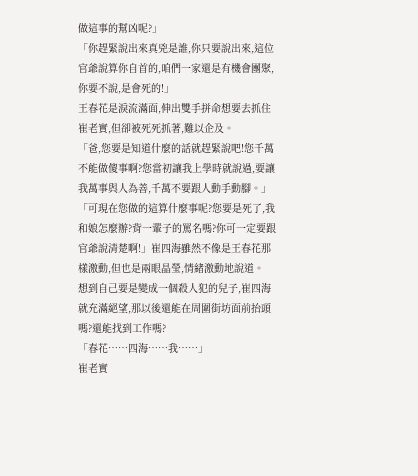做這事的幫凶呢?」
「你趕緊說出來真兇是誰,你只要說出來,這位官爺說算你自首的,咱們一家還是有機會團聚,你要不說,是會死的!」
王春花是淚流滿面,伸出雙手拼命想要去抓住崔老實,但卻被死死抓著,難以企及。
「爸,您要是知道什麼的話就趕緊說吧!您千萬不能做傻事啊?您當初讓我上學時就說過,要讓我萬事與人為善,千萬不要跟人動手動腳。」
「可現在您做的這算什麼事呢?您要是死了,我和娘怎麼辦?背一輩子的罵名嗎?你可一定要跟官爺說清楚啊!」崔四海雖然不像是王春花那樣激動,但也是兩眼晶瑩,情緒激動地說道。
想到自己要是變成一個殺人犯的兒子,崔四海就充滿絕望,那以後還能在周圍街坊面前抬頭嗎?還能找到工作嗎?
「春花……四海……我……」
崔老實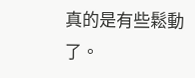真的是有些鬆動了。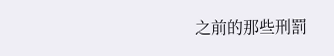之前的那些刑罰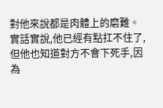對他來說都是肉體上的磨難。
實話實說,他已經有點扛不住了,但他也知道對方不會下死手,因為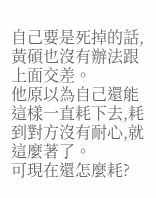自己要是死掉的話,黃碩也沒有辦法跟上面交差。
他原以為自己還能這樣一直耗下去,耗到對方沒有耐心,就這麼著了。
可現在還怎麼耗?